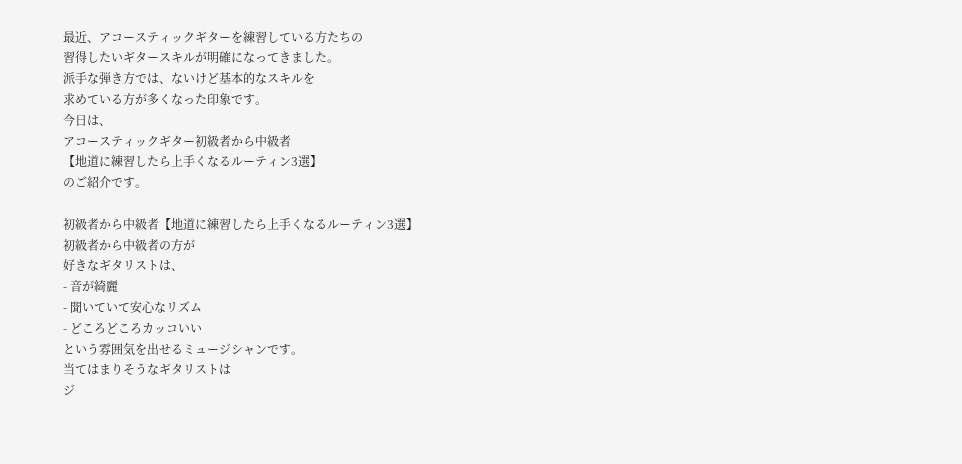最近、アコースティックギターを練習している方たちの
習得したいギタースキルが明確になってきました。
派手な弾き方では、ないけど基本的なスキルを
求めている方が多くなった印象です。
今日は、
アコースティックギター初級者から中級者
【地道に練習したら上手くなるルーティン3選】
のご紹介です。

初級者から中級者【地道に練習したら上手くなるルーティン3選】
初級者から中級者の方が
好きなギタリストは、
- 音が綺麗
- 聞いていて安心なリズム
- どころどころカッコいい
という雰囲気を出せるミュージシャンです。
当てはまりそうなギタリストは
ジ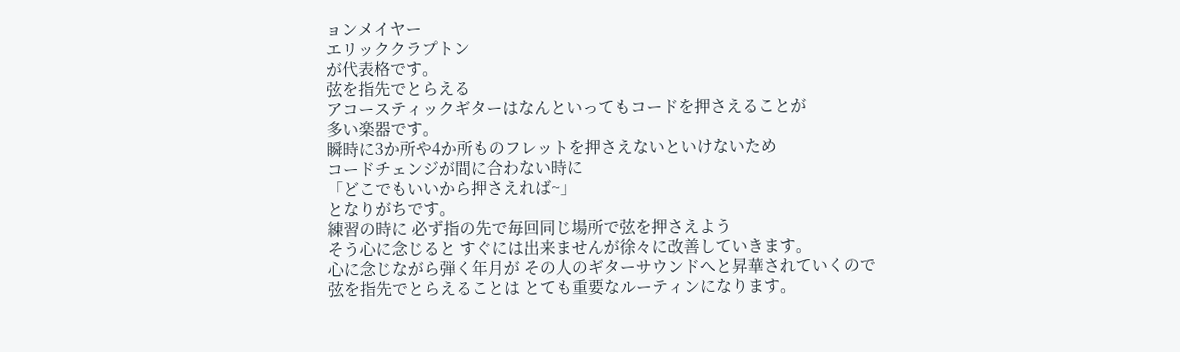ョンメイヤー
エリッククラプトン
が代表格です。
弦を指先でとらえる
アコースティックギターはなんといってもコードを押さえることが
多い楽器です。
瞬時に3か所や4か所ものフレットを押さえないといけないため
コードチェンジが間に合わない時に
「どこでもいいから押さえれば~」
となりがちです。
練習の時に 必ず指の先で毎回同じ場所で弦を押さえよう
そう心に念じると すぐには出来ませんが徐々に改善していきます。
心に念じながら弾く年月が その人のギターサウンドへと昇華されていくので
弦を指先でとらえることは とても重要なルーティンになります。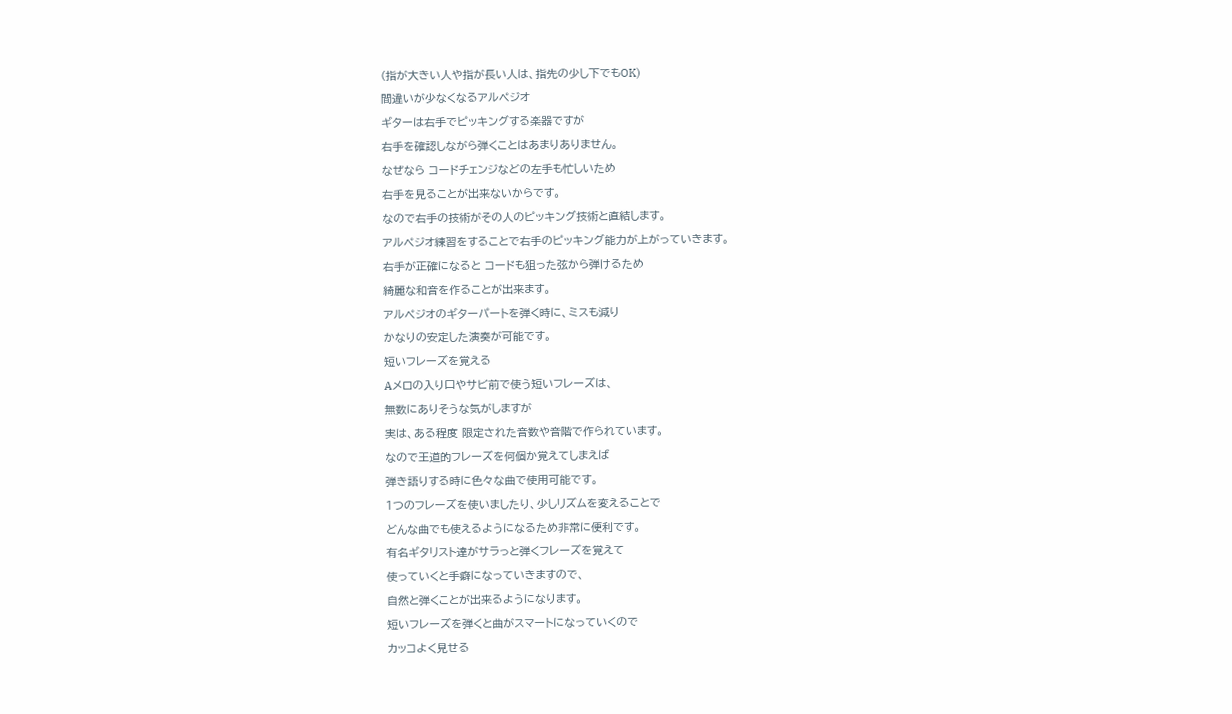(指が大きい人や指が長い人は、指先の少し下でもOK)
間違いが少なくなるアルペジオ
ギターは右手でピッキングする楽器ですが
右手を確認しながら弾くことはあまりありません。
なぜなら コードチェンジなどの左手も忙しいため
右手を見ることが出来ないからです。
なので右手の技術がその人のピッキング技術と直結します。
アルペジオ練習をすることで右手のピッキング能力が上がっていきます。
右手が正確になると コードも狙った弦から弾けるため
綺麗な和音を作ることが出来ます。
アルペジオのギターパートを弾く時に、ミスも減り
かなりの安定した演奏が可能です。
短いフレーズを覚える
Aメロの入り口やサビ前で使う短いフレーズは、
無数にありそうな気がしますが
実は、ある程度 限定された音数や音階で作られています。
なので王道的フレーズを何個か覚えてしまえば
弾き語りする時に色々な曲で使用可能です。
1つのフレーズを使いましたり、少しリズムを変えることで
どんな曲でも使えるようになるため非常に便利です。
有名ギタリスト達がサラっと弾くフレーズを覚えて
使っていくと手癖になっていきますので、
自然と弾くことが出来るようになります。
短いフレーズを弾くと曲がスマートになっていくので
カッコよく見せる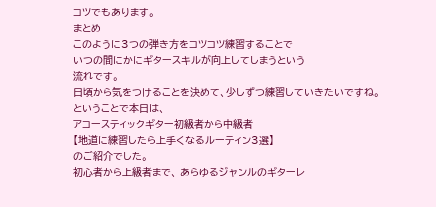コツでもあります。
まとめ
このように3つの弾き方をコツコツ練習することで
いつの間にかにギタースキルが向上してしまうという
流れです。
日頃から気をつけることを決めて、少しずつ練習していきたいですね。
ということで本日は、
アコースティックギター初級者から中級者
【地道に練習したら上手くなるルーティン3選】
のご紹介でした。
初心者から上級者まで、 あらゆるジャンルのギターレ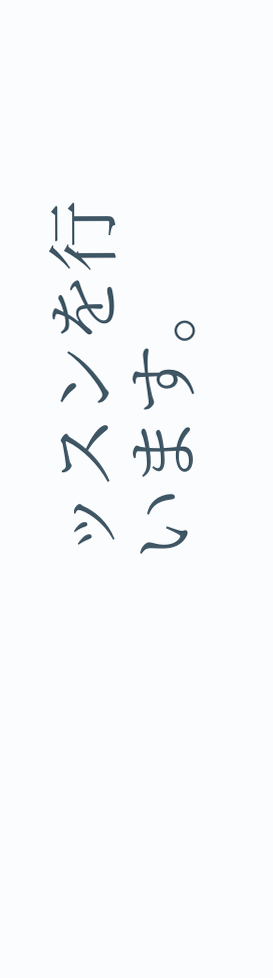ッスンを行います。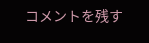コメントを残す